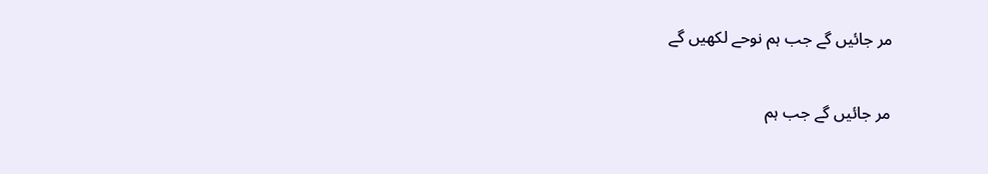مر جائیں گے جب ہم نوحے لکھیں گے

مر جائیں گے جب ہم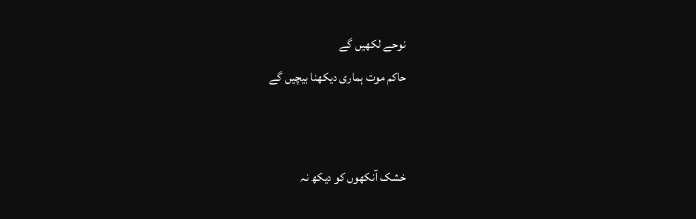نوحے لکھیں گے
حاکم موت ہماری دیکھنا بیچیں گے


خشک آنکھوں کو دیکھ نہ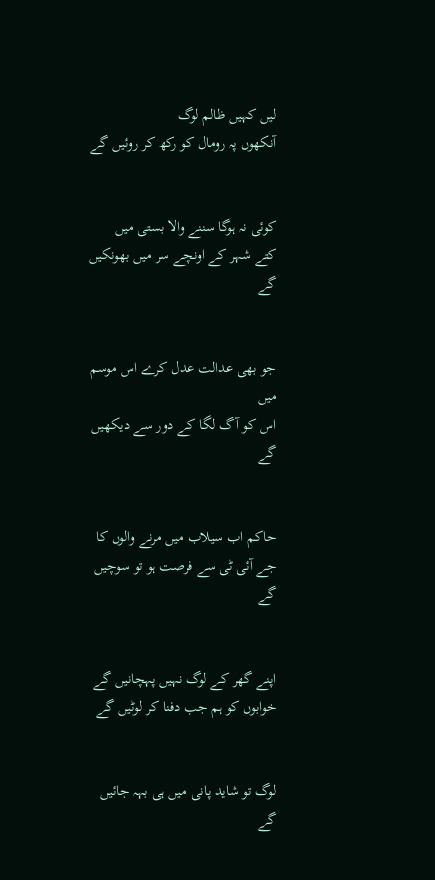لیں کہیں ظالم لوگ
آنکھوں پہ رومال کو رکھ کر روئیں گے


کوئی نہ ہوگا سننے والا بستی میں
کتے شہر کے اونچے سر میں بھونکیں گے


جو بھی عدالت عدل کرے اس موسم میں
اس کو آگ لگا کے دور سے دیکھیں گے


حاکم اب سیلاب میں مرنے والوں کا
جے آئی ٹی سے فرصت ہو تو سوچیں گے


اپنے گھر کے لوگ نہیں پہچانیں گے
خوابوں کو ہم جب دفنا کر لوٹیں گے


لوگ تو شاید پانی میں ہی بہہ جائیں گے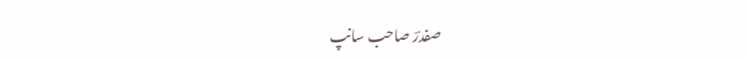صفدرؔ صاحب سانپ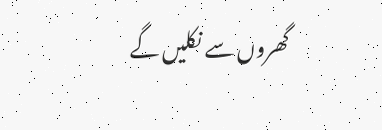گھروں سے نکلیں گے